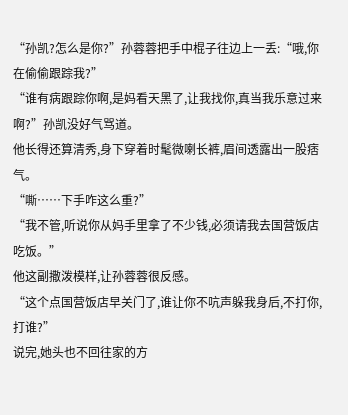“孙凯?怎么是你?”孙蓉蓉把手中棍子往边上一丢:“哦,你在偷偷跟踪我?”
“谁有病跟踪你啊,是妈看天黑了,让我找你,真当我乐意过来啊?”孙凯没好气骂道。
他长得还算清秀,身下穿着时髦微喇长裤,眉间透露出一股痞气。
“嘶……下手咋这么重?”
“我不管,听说你从妈手里拿了不少钱,必须请我去国营饭店吃饭。”
他这副撒泼模样,让孙蓉蓉很反感。
“这个点国营饭店早关门了,谁让你不吭声躲我身后,不打你,打谁?”
说完,她头也不回往家的方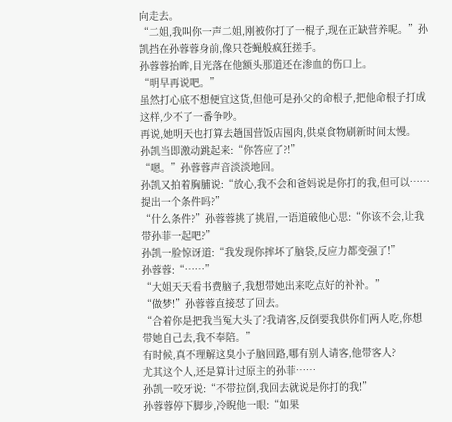向走去。
“二姐,我叫你一声二姐,刚被你打了一棍子,现在正缺营养呢。”孙凯挡在孙蓉蓉身前,像只苍蝇般疯狂搓手。
孙蓉蓉抬眸,目光落在他额头那道还在渗血的伤口上。
“明早再说吧。”
虽然打心底不想便宜这货,但他可是孙父的命根子,把他命根子打成这样,少不了一番争吵。
再说,她明天也打算去趟国营饭店囤肉,供桌食物刷新时间太慢。
孙凯当即激动跳起来:“你答应了?!”
“嗯。”孙蓉蓉声音淡淡地回。
孙凯又拍着胸脯说:“放心,我不会和爸妈说是你打的我,但可以……提出一个条件吗?”
“什么条件?”孙蓉蓉挑了挑眉,一语道破他心思:“你该不会,让我带孙菲一起吧?”
孙凯一脸惊讶道:“我发现你摔坏了脑袋,反应力都变强了!”
孙蓉蓉:“……”
“大姐天天看书费脑子,我想带她出来吃点好的补补。”
“做梦!”孙蓉蓉直接怼了回去。
“合着你是把我当冤大头了?我请客,反倒要我供你们两人吃,你想带她自己去,我不奉陪。”
有时候,真不理解这臭小子脑回路,哪有别人请客,他带客人?
尤其这个人,还是算计过原主的孙菲……
孙凯一咬牙说:“不带拉倒,我回去就说是你打的我!”
孙蓉蓉停下脚步,冷睨他一眼:“如果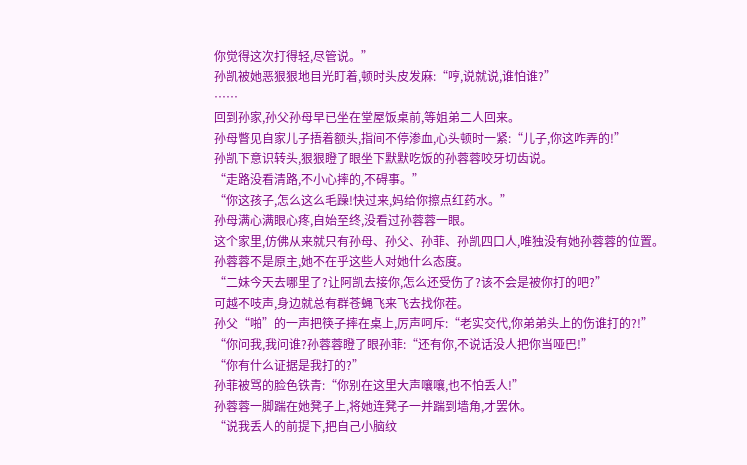你觉得这次打得轻,尽管说。”
孙凯被她恶狠狠地目光盯着,顿时头皮发麻:“哼,说就说,谁怕谁?”
……
回到孙家,孙父孙母早已坐在堂屋饭桌前,等姐弟二人回来。
孙母瞥见自家儿子捂着额头,指间不停渗血,心头顿时一紧:“儿子,你这咋弄的!”
孙凯下意识转头,狠狠瞪了眼坐下默默吃饭的孙蓉蓉咬牙切齿说。
“走路没看清路,不小心摔的,不碍事。”
“你这孩子,怎么这么毛躁!快过来,妈给你擦点红药水。”
孙母满心满眼心疼,自始至终,没看过孙蓉蓉一眼。
这个家里,仿佛从来就只有孙母、孙父、孙菲、孙凯四口人,唯独没有她孙蓉蓉的位置。
孙蓉蓉不是原主,她不在乎这些人对她什么态度。
“二妹今天去哪里了?让阿凯去接你,怎么还受伤了?该不会是被你打的吧?”
可越不吱声,身边就总有群苍蝇飞来飞去找你茬。
孙父“啪”的一声把筷子摔在桌上,厉声呵斥:“老实交代,你弟弟头上的伤谁打的?!”
“你问我,我问谁?孙蓉蓉瞪了眼孙菲:“还有你,不说话没人把你当哑巴!”
“你有什么证据是我打的?”
孙菲被骂的脸色铁青:“你别在这里大声嚷嚷,也不怕丢人!”
孙蓉蓉一脚踹在她凳子上,将她连凳子一并踹到墙角,才罢休。
“说我丢人的前提下,把自己小脑纹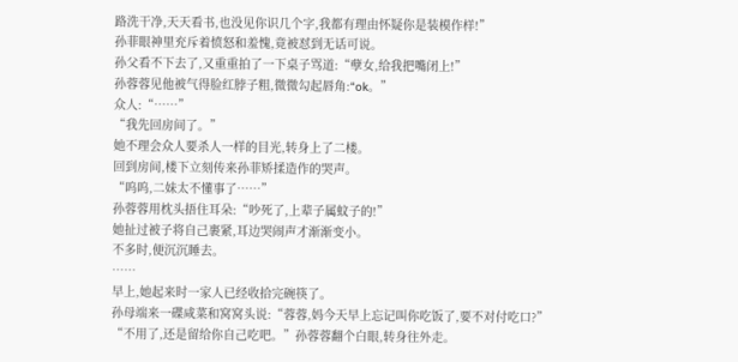路洗干净,天天看书,也没见你识几个字,我都有理由怀疑你是装模作样!”
孙菲眼神里充斥着愤怒和羞愧,竟被怼到无话可说。
孙父看不下去了,又重重拍了一下桌子骂道:“孽女,给我把嘴闭上!”
孙蓉蓉见他被气得脸红脖子粗,微微勾起唇角:“ok。”
众人:“……”
“我先回房间了。”
她不理会众人要杀人一样的目光,转身上了二楼。
回到房间,楼下立刻传来孙菲矫揉造作的哭声。
“呜呜,二妹太不懂事了……”
孙蓉蓉用枕头捂住耳朵:“吵死了,上辈子属蚊子的!”
她扯过被子将自己裹紧,耳边哭闹声才渐渐变小。
不多时,便沉沉睡去。
……
早上,她起来时一家人已经收拾完碗筷了。
孙母端来一碟咸菜和窝窝头说:“蓉蓉,妈今天早上忘记叫你吃饭了,要不对付吃口?”
“不用了,还是留给你自己吃吧。”孙蓉蓉翻个白眼,转身往外走。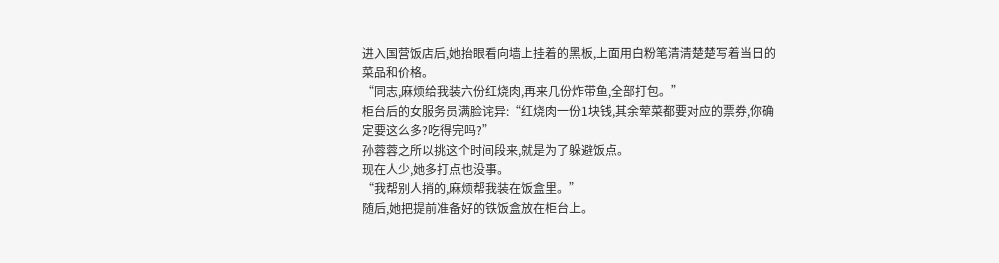进入国营饭店后,她抬眼看向墙上挂着的黑板,上面用白粉笔清清楚楚写着当日的菜品和价格。
“同志,麻烦给我装六份红烧肉,再来几份炸带鱼,全部打包。”
柜台后的女服务员满脸诧异:“红烧肉一份1块钱,其余荤菜都要对应的票券,你确定要这么多?吃得完吗?”
孙蓉蓉之所以挑这个时间段来,就是为了躲避饭点。
现在人少,她多打点也没事。
“我帮别人捎的,麻烦帮我装在饭盒里。”
随后,她把提前准备好的铁饭盒放在柜台上。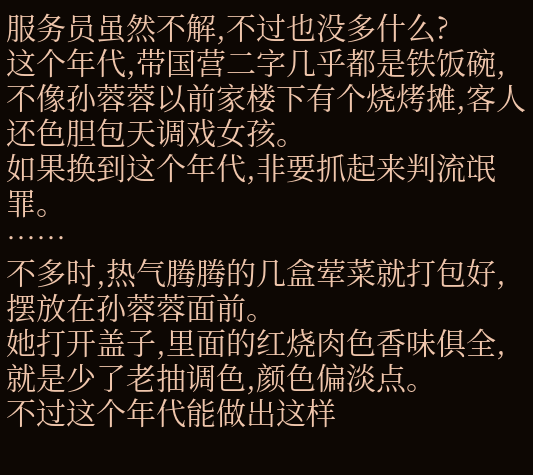服务员虽然不解,不过也没多什么?
这个年代,带国营二字几乎都是铁饭碗,不像孙蓉蓉以前家楼下有个烧烤摊,客人还色胆包天调戏女孩。
如果换到这个年代,非要抓起来判流氓罪。
……
不多时,热气腾腾的几盒荤菜就打包好,摆放在孙蓉蓉面前。
她打开盖子,里面的红烧肉色香味俱全,就是少了老抽调色,颜色偏淡点。
不过这个年代能做出这样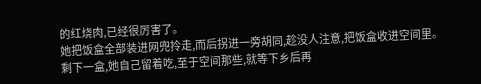的红烧肉,已经很厉害了。
她把饭盒全部装进网兜拎走,而后拐进一旁胡同,趁没人注意,把饭盒收进空间里。
剩下一盒,她自己留着吃,至于空间那些,就等下乡后再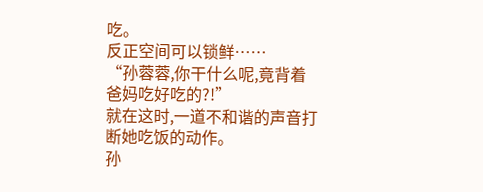吃。
反正空间可以锁鲜……
“孙蓉蓉,你干什么呢,竟背着爸妈吃好吃的?!”
就在这时,一道不和谐的声音打断她吃饭的动作。
孙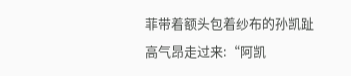菲带着额头包着纱布的孙凯趾高气昂走过来:“阿凯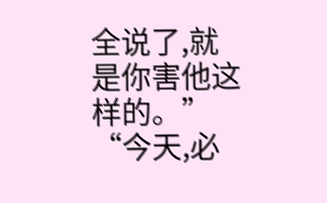全说了,就是你害他这样的。”
“今天,必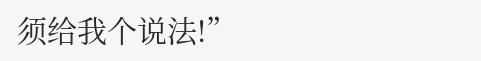须给我个说法!”